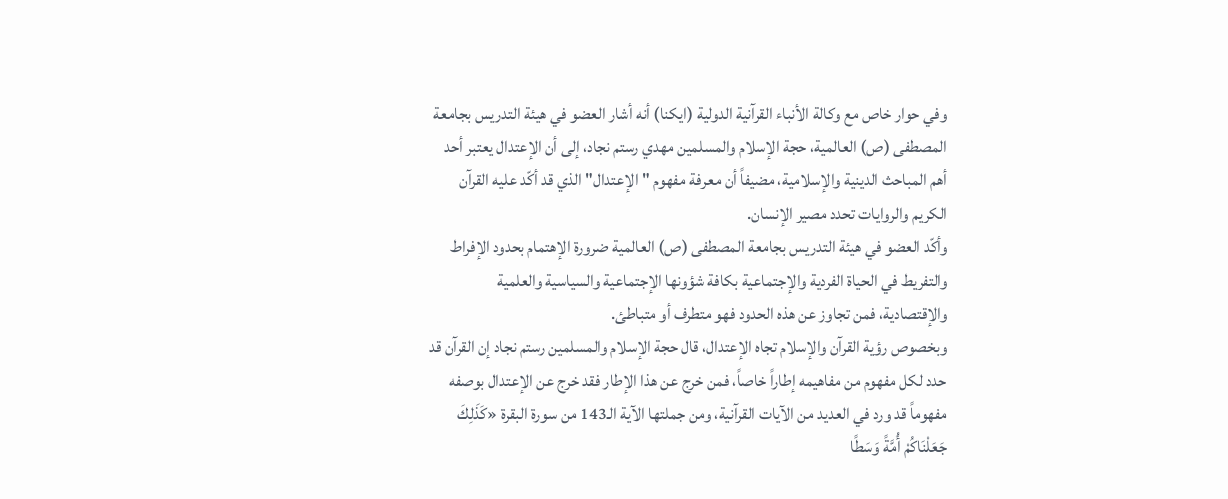وفي حوار خاص مع وكالة الأنباء القرآنية الدولية (ايكنا) أنه أشار العضو في هيئة التدريس بجامعة المصطفى (ص) العالمية، حجة الإسلام والمسلمين مهدي رستم نجاد، إلى أن الإعتدال يعتبر أحد أهم المباحث الدينية والإسلامية، مضيفاً أن معرفة مفهوم "الإعتدال" الذي قد أكّد عليه القرآن الكريم والروايات تحدد مصير الإنسان.
وأكّد العضو في هيئة التدريس بجامعة المصطفى (ص) العالمية ضرورة الإهتمام بحدود الإفراط والتفريط في الحياة الفردية والإجتماعية بكافة شؤونها الإجتماعية والسياسية والعلمية والإقتصادية، فمن تجاوز عن هذه الحدود فهو متطرف أو متباطئ.
وبخصوص رؤية القرآن والإسلام تجاه الإعتدال، قال حجة الإسلام والمسلمين رستم نجاد إن القرآن قد حدد لكل مفهوم من مفاهيمه إطاراً خاصاً، فمن خرج عن هذا الإطار فقد خرج عن الإعتدال بوصفه مفهوماً قد ورد في العديد من الآيات القرآنية، ومن جملتها الآية الـ143 من سورة البقرة «كَذَلِكَ جَعَلْنَاكُمْ أُمَّةً وَسَطًا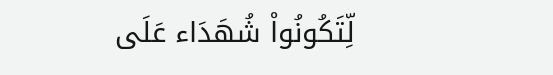لِّتَكُونُواْ شُهَدَاء عَلَى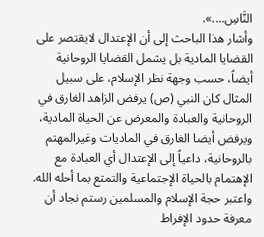النَّاسِ....».
وأشار هذا الباحث إلى أن الإعتدال لايقتصر على القضايا المادية بل يشمل القضايا الروحانية أيضاً، حسب وجهة نظر الإسلام، على سبيل المثال كان النبي (ص) يرفض الزاهد الغارق في الروحانية والعبادة والمعرض عن الحياة المادية، ويرفض أيضا الغارق في الماديات وغيرالمهتم بالروحانية، داعياً إلى الإعتدال أي العبادة مع الإهتمام بالحياة الإجتماعية والتمتع بما أحله الله.
واعتبر حجة الإسلام والمسلمين رستم نجاد أن معرفة حدود الإفراط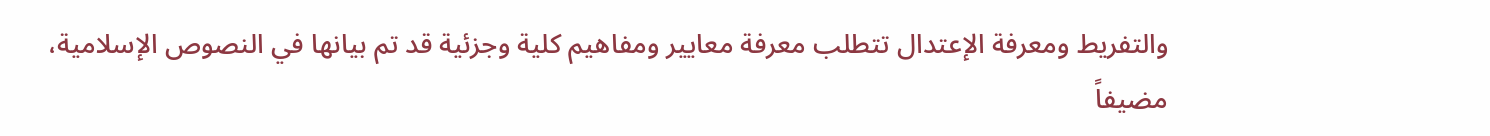والتفريط ومعرفة الإعتدال تتطلب معرفة معايير ومفاهيم كلية وجزئية قد تم بيانها في النصوص الإسلامية، مضيفاً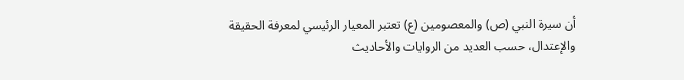أن سيرة النبي (ص) والمعصومين (ع) تعتبر المعيار الرئيسي لمعرفة الحقيقة والإعتدال، حسب العديد من الروايات والأحاديث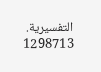التفسيرية.
1298713